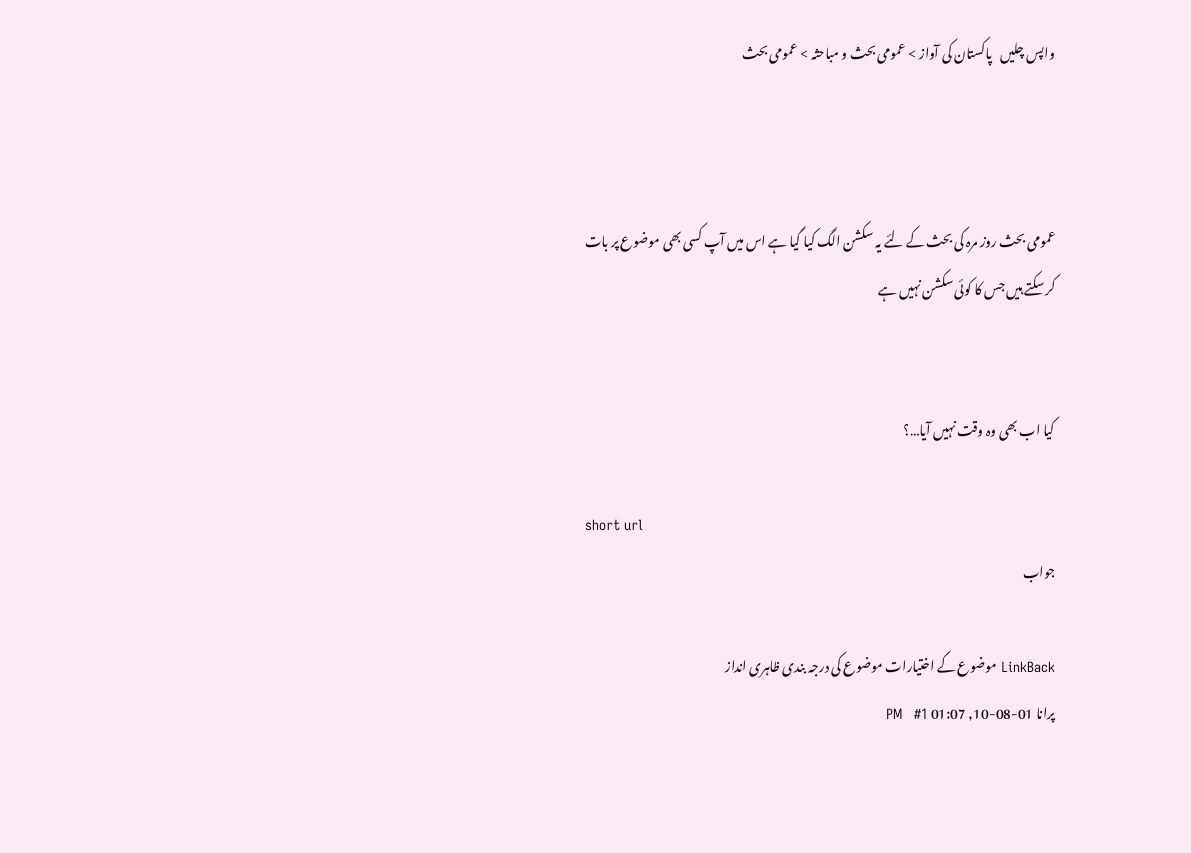واپس چلیں   پاکستان کی آواز > عمومی بحث و مباحثہ > عمومی بحث



عمومی بحث روز مرہ کی بحث کے لئے یہ سکشن الگ کیا گیا ہے اس میں آپ کسی بھی موضوع پر بات کر سکتے ہیں جس کا کوئی سکشن نہیں ہے


کیا اب بھی وہ وقت نہیں آیا…؟

short url
جواب

LinkBack موضوع کے اختیارات موضوع کی درجہ بندی ظاہری انداز
پرانا 01-08-10, 01:07 PM   #1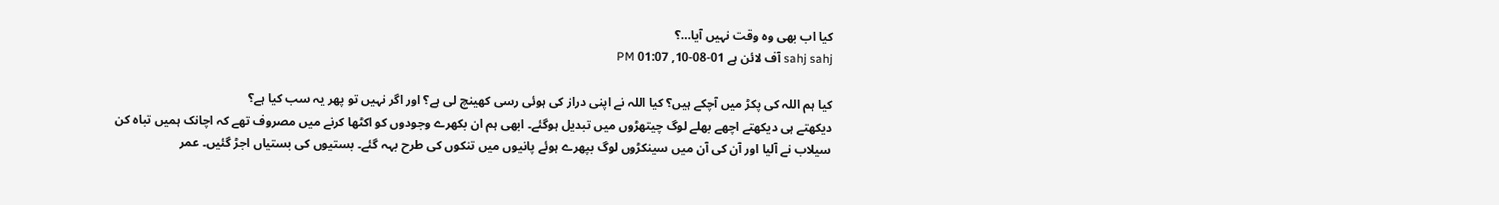کیا اب بھی وہ وقت نہیں آیا…؟
sahj sahj آف لائن ہے 01-08-10, 01:07 PM

کیا ہم اللہ کی پکڑ میں آچکے ہیں؟ کیا اللہ نے اپنی دراز کی ہوئی رسی کھینچ لی ہے؟ اور اگر نہیں تو پھر یہ سب کیا ہے؟
دیکھتے ہی دیکھتے اچھے بھلے لوگ چیتھڑوں میں تبدیل ہوگئے۔ ابھی ہم ان بکھرے وجودوں کو اکٹھا کرنے میں مصروف تھے کہ اچانک ہمیں تباہ کن سیلاب نے آلیا اور آن کی آن میں سینکڑوں لوگ بپھرے ہوئے پانیوں میں تنکوں کی طرح بہہ گئے۔ بستیوں کی بستیاں اجڑ گئیں۔ عمر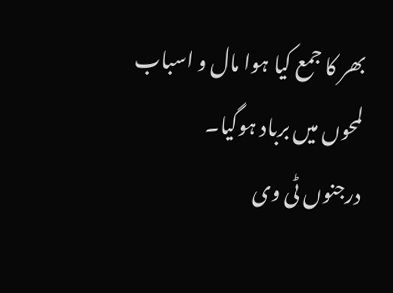بھر کا جمع کیا ہوا مال و اسباب لمحوں میں برباد ہوگیا۔
درجنوں ٹی وی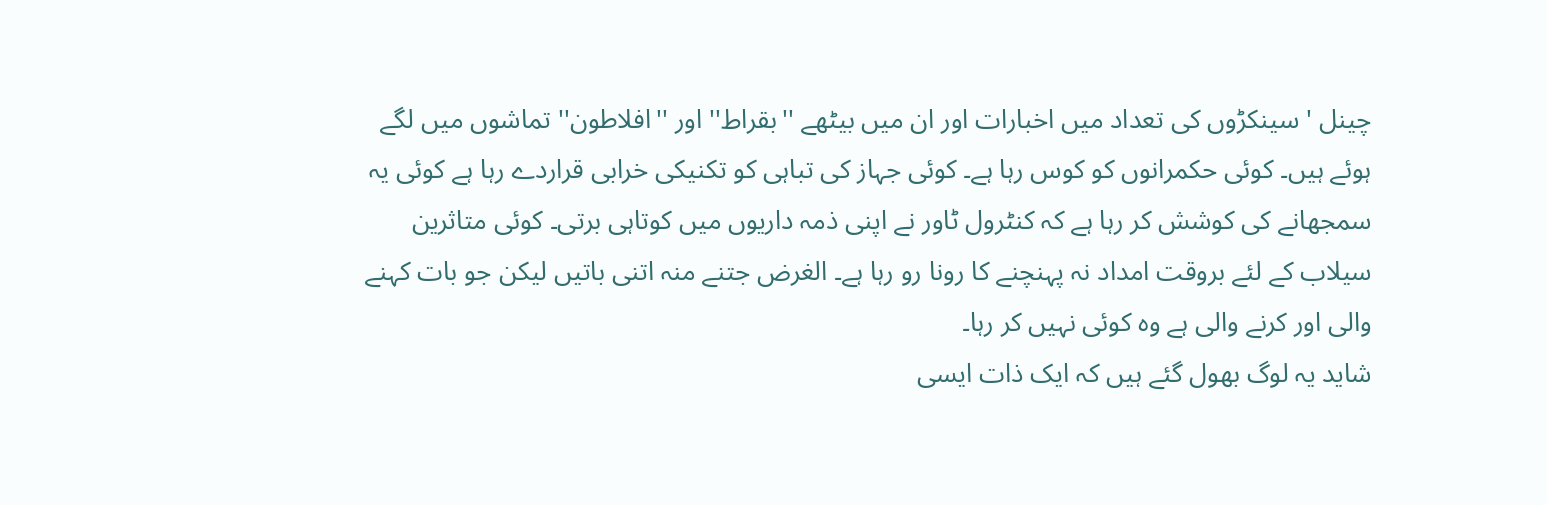چینل ' سینکڑوں کی تعداد میں اخبارات اور ان میں بیٹھے ''بقراط'' اور ''افلاطون'' تماشوں میں لگے ہوئے ہیں۔ کوئی حکمرانوں کو کوس رہا ہے۔ کوئی جہاز کی تباہی کو تکنیکی خرابی قراردے رہا ہے کوئی یہ سمجھانے کی کوشش کر رہا ہے کہ کنٹرول ٹاور نے اپنی ذمہ داریوں میں کوتاہی برتی۔ کوئی متاثرین سیلاب کے لئے بروقت امداد نہ پہنچنے کا رونا رو رہا ہے۔ الغرض جتنے منہ اتنی باتیں لیکن جو بات کہنے والی اور کرنے والی ہے وہ کوئی نہیں کر رہا۔
شاید یہ لوگ بھول گئے ہیں کہ ایک ذات ایسی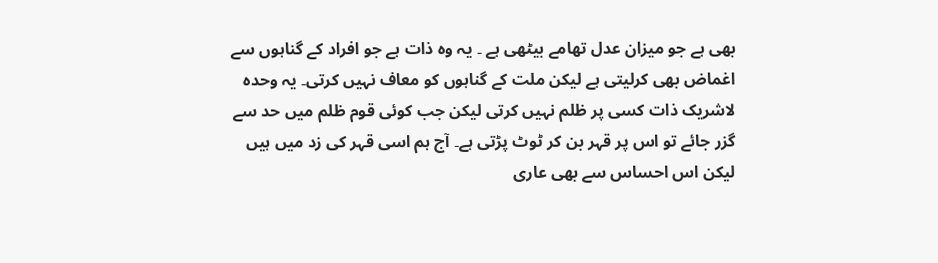بھی ہے جو میزان عدل تھامے بیٹھی ہے ۔ یہ وہ ذات ہے جو افراد کے گناہوں سے اغماض بھی کرلیتی ہے لیکن ملت کے گناہوں کو معاف نہیں کرتی۔ یہ وحدہ لاشریک ذات کسی پر ظلم نہیں کرتی لیکن جب کوئی قوم ظلم میں حد سے گزر جائے تو اس پر قہر بن کر ٹوٹ پڑتی ہے۔ آج ہم اسی قہر کی زد میں ہیں لیکن اس احساس سے بھی عاری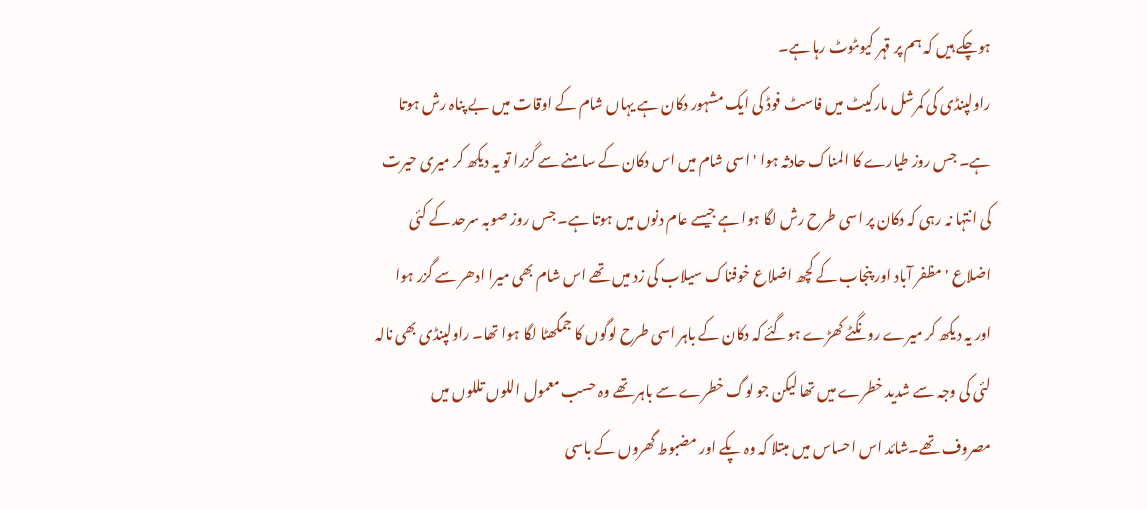ہوچکے ہیں کہ ہم پر قہر کیوںٹوٹ رہا ہے۔
راولپنڈی کی کمرشل مارکیٹ میں فاسٹ فوڈ کی ایک مشہور دکان ہے یہاں شام کے اوقات میں بے پناہ رش ہوتا ہے۔ جس روز طیارے کا المناک حادثہ ہوا ' اسی شام میں اس دکان کے سامنے سے گزرا تو یہ دیکھ کر میری حیرت کی انتہا نہ رہی کہ دکان پر اسی طرح رش لگا ہوا ہے جیسے عام دنوں میں ہوتا ہے۔ جس روز صوبہ سرحد کے کئی اضلاع ' مظفر آباد اور پنجاب کے کچھ اضلاع خوفناک سیلاب کی زد میں تھے اس شام بھی میرا ادھر سے گزر ہوا اور یہ دیکھ کر میرے رونگٹے کھڑے ہوگئے کہ دکان کے باہر اسی طرح لوگوں کا جمگھٹا لگا ہوا تھا۔ راولپنڈی بھی نالہ لئی کی وجہ سے شدید خطرے میں تھا لیکن جو لوگ خطرے سے باہر تھے وہ حسب معمول اللوں تللوں میں مصروف تھے۔شائد اس احساس میں مبتلا کہ وہ پکے اور مضبوط گھروں کے باسی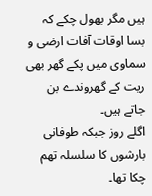ہیں مگر بھول چکے کہ بسا اوقات آفات ارضی و سماوی میں پکے گھر بھی ریت کے گھروندے بن جاتے ہیں۔
اگلے روز جبکہ طوفانی بارشوں کا سلسلہ تھم چکا تھا۔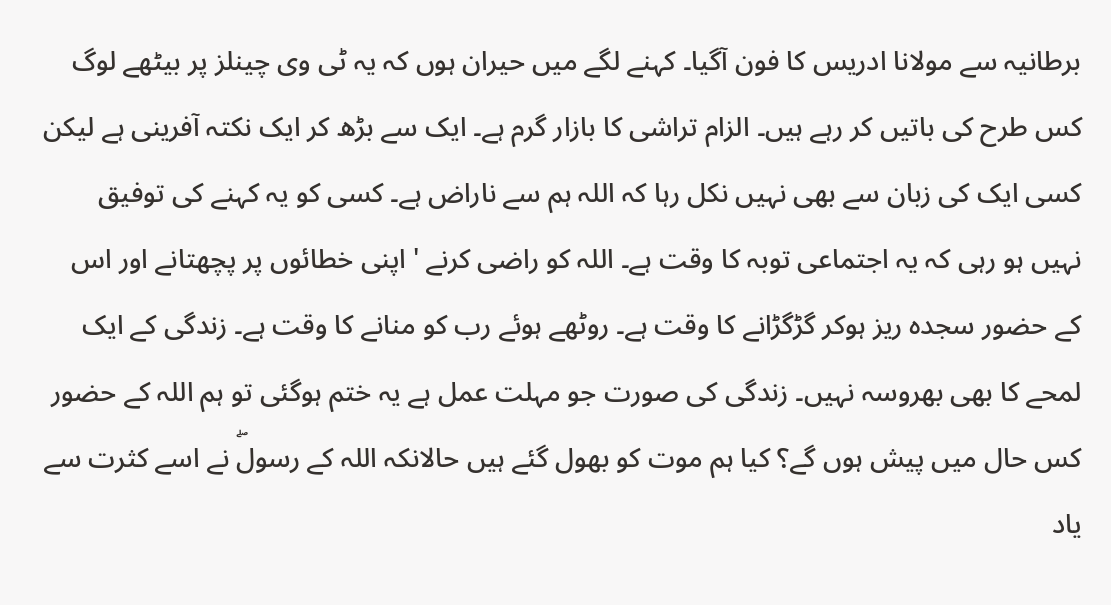برطانیہ سے مولانا ادریس کا فون آگیا۔ کہنے لگے میں حیران ہوں کہ یہ ٹی وی چینلز پر بیٹھے لوگ کس طرح کی باتیں کر رہے ہیں۔ الزام تراشی کا بازار گرم ہے۔ ایک سے بڑھ کر ایک نکتہ آفرینی ہے لیکن کسی ایک کی زبان سے بھی نہیں نکل رہا کہ اللہ ہم سے ناراض ہے۔ کسی کو یہ کہنے کی توفیق نہیں ہو رہی کہ یہ اجتماعی توبہ کا وقت ہے۔ اللہ کو راضی کرنے ' اپنی خطائوں پر پچھتانے اور اس کے حضور سجدہ ریز ہوکر گڑگڑانے کا وقت ہے۔ روٹھے ہوئے رب کو منانے کا وقت ہے۔ زندگی کے ایک لمحے کا بھی بھروسہ نہیں۔ زندگی کی صورت جو مہلت عمل ہے یہ ختم ہوگئی تو ہم اللہ کے حضور کس حال میں پیش ہوں گے؟ کیا ہم موت کو بھول گئے ہیں حالانکہ اللہ کے رسولۖ نے اسے کثرت سے یاد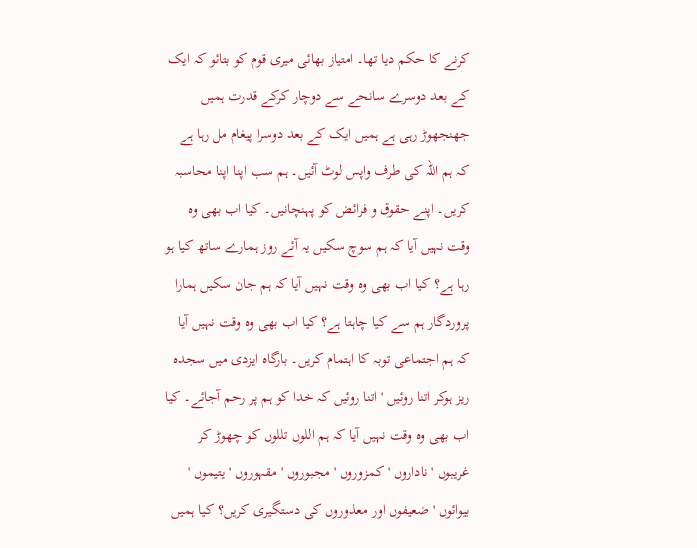کرنے کا حکم دیا تھا۔ امتیاز بھائی میری قوم کو بتائو کہ ایک کے بعد دوسرے سانحے سے دوچار کرکے قدرت ہمیں جھنجھوڑ رہی ہے ہمیں ایک کے بعد دوسرا پیغام مل رہا ہے کہ ہم اللہ کی طرف واپس لوٹ آئیں۔ ہم سب اپنا اپنا محاسبہ کریں۔ اپنے حقوق و فرائض کو پہنچانیں۔ کیا اب بھی وہ وقت نہیں آیا کہ ہم سوچ سکیں یہ آئے روز ہمارے ساتھ کیا ہو رہا ہے؟ کیا اب بھی وہ وقت نہیں آیا کہ ہم جان سکیں ہمارا پروردگار ہم سے کیا چاہتا ہے؟ کیا اب بھی وہ وقت نہیں آیا کہ ہم اجتماعی توبہ کا اہتمام کریں۔ بارگاہ ایزدی میں سجدہ ریز ہوکر اتنا روئیں ' اتنا روئیں کہ خدا کو ہم پر رحم آجائے۔ کیا اب بھی وہ وقت نہیں آیا کہ ہم اللوں تللوں کو چھوڑ کر غریبوں ' ناداروں ' کمزوروں ' مجبوروں ' مقہوروں ' یتیموں ' بیوائوں ' ضعیفوں اور معذوروں کی دستگیری کریں؟ کیا ہمیں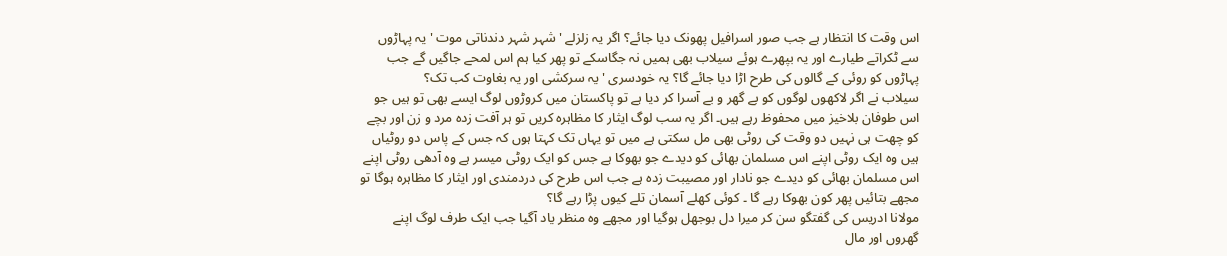اس وقت کا انتظار ہے جب صور اسرافیل پھونک دیا جائے؟ اگر یہ زلزلے ' شہر شہر دندناتی موت ' یہ پہاڑوں سے ٹکراتے طیارے اور یہ بپھرے ہوئے سیلاب بھی ہمیں نہ جگاسکے تو پھر کیا ہم اس لمحے جاگیں گے جب پہاڑوں کو روئی کے گالوں کی طرح اڑا دیا جائے گا؟ یہ خودسری ' یہ سرکشی اور یہ بغاوت کب تک؟
سیلاب نے اگر لاکھوں لوگوں کو بے گھر و بے آسرا کر دیا ہے تو پاکستان میں کروڑوں لوگ ایسے بھی تو ہیں جو اس طوفان بلاخیز میں محفوظ رہے ہیں۔ اگر یہ سب لوگ ایثار کا مظاہرہ کریں تو ہر آفت زدہ مرد و زن اور بچے کو چھت ہی نہیں دو وقت کی روٹی بھی مل سکتی ہے میں تو یہاں تک کہتا ہوں کہ جس کے پاس دو روٹیاں ہیں وہ ایک روٹی اپنے اس مسلمان بھائی کو دیدے جو بھوکا ہے جس کو ایک روٹی میسر ہے وہ آدھی روٹی اپنے اس مسلمان بھائی کو دیدے جو نادار اور مصیبت زدہ ہے جب اس طرح کی دردمندی اور ایثار کا مظاہرہ ہوگا تو مجھے بتائیں پھر کون بھوکا رہے گا ۔ کوئی کھلے آسمان تلے کیوں پڑا رہے گا؟
مولانا ادریس کی گفتگو سن کر میرا دل بوجھل ہوگیا اور مجھے وہ منظر یاد آگیا جب ایک طرف لوگ اپنے گھروں اور مال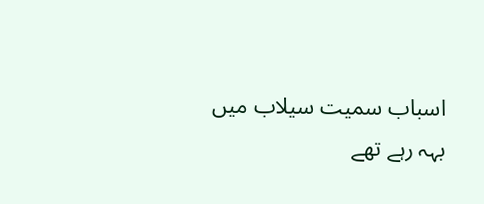اسباب سمیت سیلاب میں بہہ رہے تھے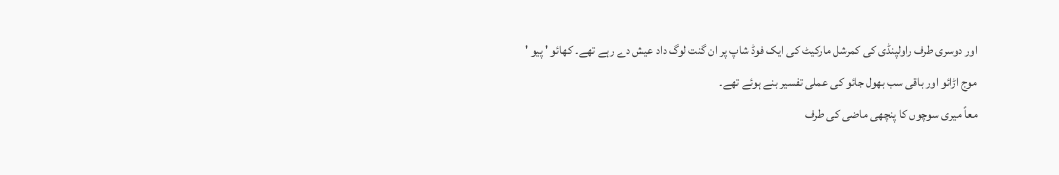اور دوسری طرف راولپنڈی کی کمرشل مارکیٹ کی ایک فوڈ شاپ پر ان گنت لوگ داد عیش دے رہے تھے۔ کھائو ' پیو ' موج اڑائو اور باقی سب بھول جائو کی عملی تفسیر بنے ہوئے تھے۔
معاً میری سوچوں کا پنچھی ماضی کی طرف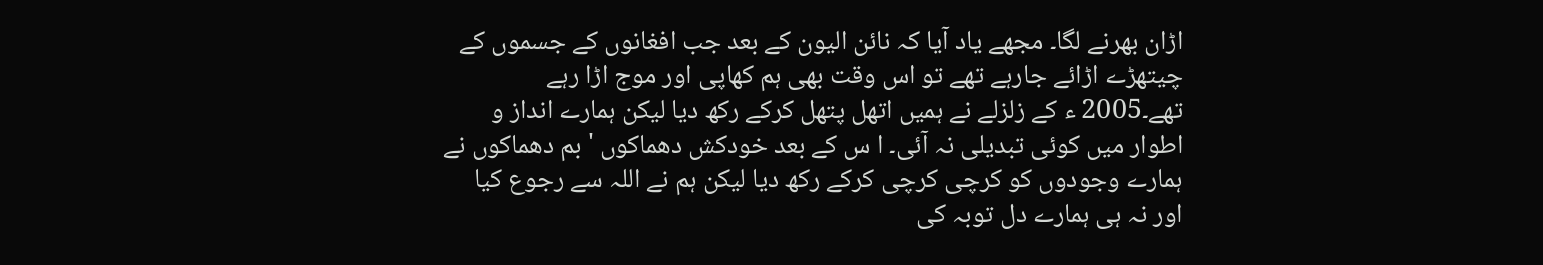اڑان بھرنے لگا۔ مجھے یاد آیا کہ نائن الیون کے بعد جب افغانوں کے جسموں کے چیتھڑے اڑائے جارہے تھے تو اس وقت بھی ہم کھاپی اور موج اڑا رہے تھے۔2005 ء کے زلزلے نے ہمیں اتھل پتھل کرکے رکھ دیا لیکن ہمارے انداز و اطوار میں کوئی تبدیلی نہ آئی۔ ا س کے بعد خودکش دھماکوں ' بم دھماکوں نے ہمارے وجودوں کو کرچی کرچی کرکے رکھ دیا لیکن ہم نے اللہ سے رجوع کیا اور نہ ہی ہمارے دل توبہ کی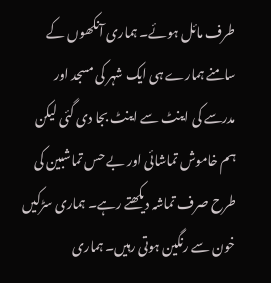طرف مائل ہوئے۔ ہماری آنکھوں کے سامنے ہمارے ہی ایک شہر کی مسجد اور مدرسے کی اینٹ سے اینٹ بجا دی گئی لیکن ہم خاموش تماشائی اور بے حس تماشبین کی طرح صرف تماشہ دیکھتے رہے۔ ہماری سڑکیں خون سے رنگین ہوتی رہیں۔ ہماری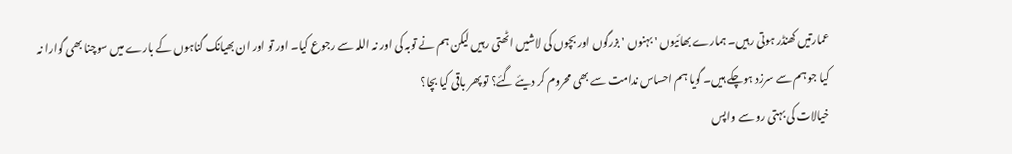عمارتیں کھنڈر ہوتی رہیں۔ ہمارے بھائیوں ' بہنوں ' بزرگوں اور بچوں کی لاشیں اٹھتی رہیں لیکن ہم نے توبہ کی اور نہ اللہ سے رجوع کیا۔ اور تو اور ان بھیانک گناہوں کے بارے میں سوچنا بھی گوارا نہ کیا جو ہم سے سرزد ہوچکے ہیں۔ گویا ہم احساس ندامت سے بھی محروم کر دیئے گئے؟ تو پھر باقی کیا بچا؟
خیالات کی بہتی رو سے واپس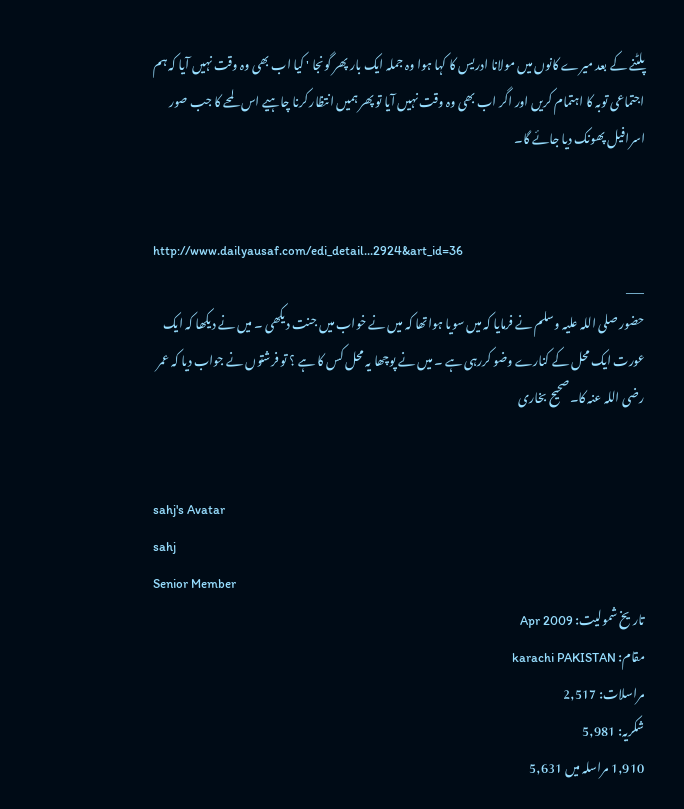پلٹنے کے بعد میرے کانوں میں مولانا ادریس کا کہا ہوا وہ جملہ ایک بار پھر گونجا ' کیا اب بھی وہ وقت نہیں آیا کہ ہم اجتماعی توبہ کا اہتمام کریں اور اگر اب بھی وہ وقت نہیں آیا تو پھر ہمیں انتظار کرنا چاہیے اس لمحے کا جب صور اسرافیل پھونک دیا جائے گا۔


http://www.dailyausaf.com/edi_detail...2924&art_id=36
___
حضور صلی اللہ علیہ وسلم نے فرمایا کہ میں سویا ہواتھا کہ میں نے خواب میں جنت دیکھی ۔ میں نے دیکھا کہ ایک عورت ایک محل کے کنارے وضو کررہی ہے ۔ میں نے پوچھا یہ محل کس کا ہے ؟ تو فرشتوں نے جواب دیا کہ عمر رضی اللہ عنہ کا۔صحیح بخاری


sahj's Avatar
sahj
Senior Member
تاریخ شمولیت: Apr 2009
مقام: karachi PAKISTAN
مراسلات: 2,517
شکریہ: 5,981
1,910 مراسلہ میں 5,631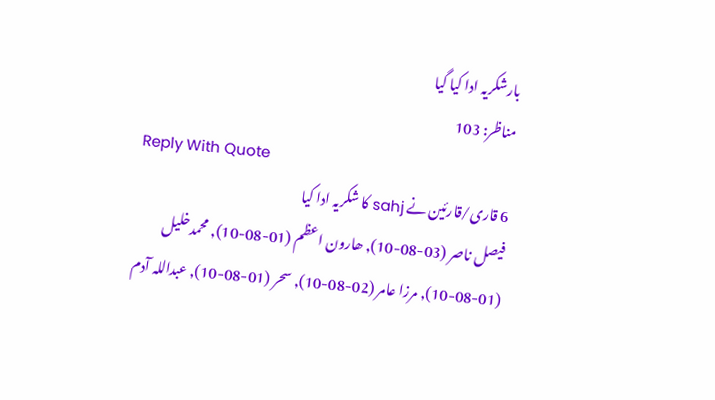بارشکریہ ادا کیا گیا
مناظر: 103
Reply With Quote
6 قاری/قارئین نے sahj کا شکریہ ادا کیا
فیصل ناصر (03-08-10), ھارون اعظم (01-08-10), محمدخلیل (01-08-10), مرزا عامر (02-08-10), سحر (01-08-10), عبداللہ آدم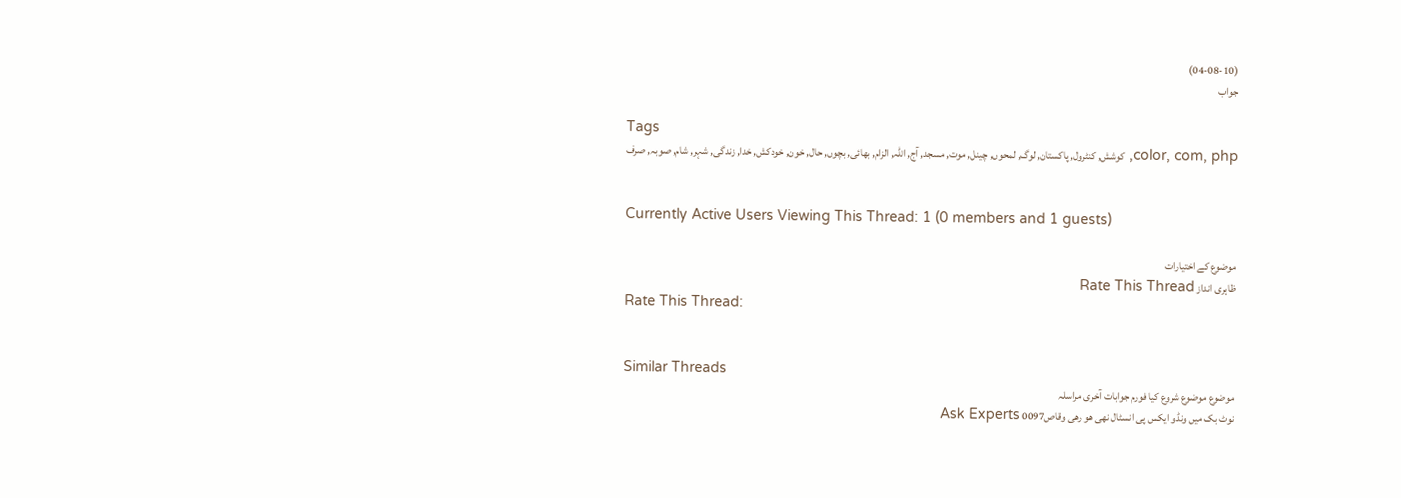(04-08-10)
جواب

Tags
color, com, php, کوشش, کنٹرول, پاکستان, لوگ, لمحوں, چینل, موت, مسجد, آج, اللہ, الزام, بھائی, بچوں, حال, خون, خودکش, خدا, زندگی, شہر, شام, صوبہ, صرف


Currently Active Users Viewing This Thread: 1 (0 members and 1 guests)

موضوع کے اختیارات
ظاہری انداز Rate This Thread
Rate This Thread:


Similar Threads
موضوع موضوع شروع کیا فورم جوابات آخری مراسلہ
نوٹ بک میں ونڈو ایکس پی انسٹال نھی ھو رھی وقاص0097 Ask Experts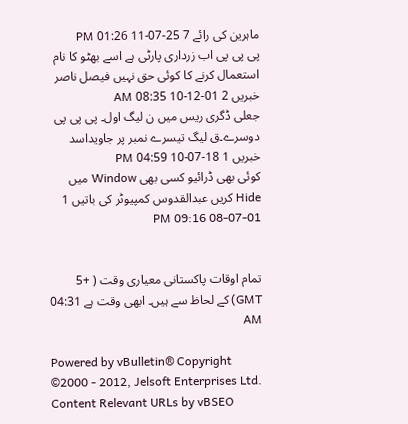ماہرین کی رائے 7 25-07-11 01:26 PM
پی پی پی اب زرداری پارٹی ہے اسے بھٹو کا نام استعمال کرنے کا کوئی حق نہیں فیصل ناصر خبریں 2 01-12-10 08:35 AM
جعلی ڈگری ریس میں ن لیگ اول۔ پی پی پی دوسرے۔ق لیگ تیسرے نمبر پر جاویداسد خبریں 1 18-07-10 04:59 PM
کوئی بھی ڈرائیو کسی بھی Window میں Hide کریں عبدالقدوس کمپیوٹر کی باتیں 1 01-07-08 09:16 PM


تمام اوقات پاکستانی معیاری وقت ( +5 GMT) کے لحاظ سے ہیں۔ ابھی وقت ہے 04:31 AM

Powered by vBulletin® Copyright ©2000 - 2012, Jelsoft Enterprises Ltd.
Content Relevant URLs by vBSEO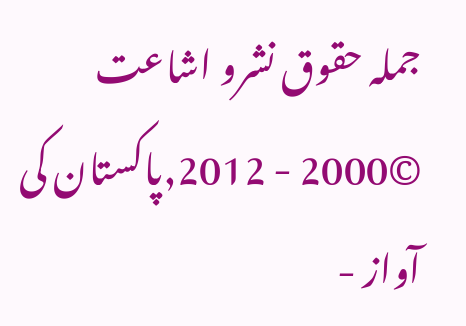جملہ حقوق نشرو اشاعت ©2000 - 2012,پاکستان کی آواز -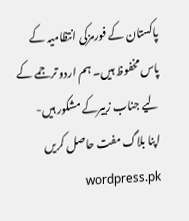پاکستان کے فورمزکی انتظامیہ کے پاس مخفوظ ہیں۔ ہم اردو ترجمے کے لیے جناب زبیرکے مشکور ہیں-
اپنا بلاگ مفت حاصل کریں wordpress.pk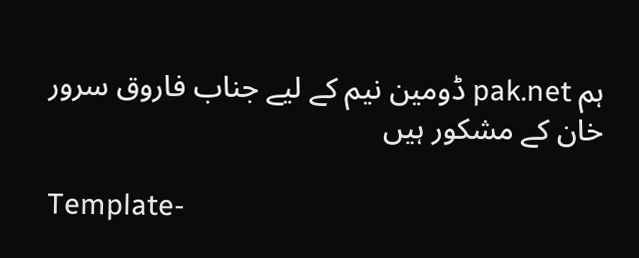ہم pak.net ڈومین نیم کے لیے جناب فاروق سرور خان کے مشکور ہیں

Template-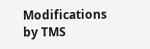Modifications by TMS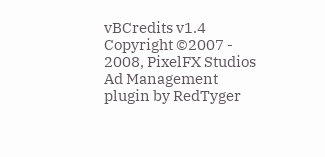vBCredits v1.4 Copyright ©2007 - 2008, PixelFX Studios
Ad Management plugin by RedTyger